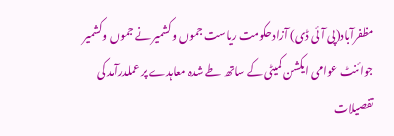مظفرآباد(پی آئی ڈی) آزادحکومت ریاست جموں وکشمیر نے جموں وکشمیر جوائنٹ عوامی ایکشن کمیٹی کے ساتھ طے شدہ معاہدے پر عملدرآمد کی تفصیلات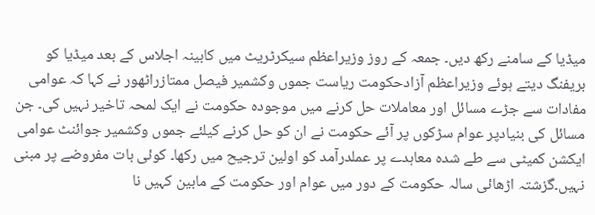میڈیا کے سامنے رکھ دیں۔ جمعہ کے روز وزیراعظم سیکرٹریٹ میں کابینہ اجلاس کے بعد میڈیا کو بریفنگ دیتے ہوئے وزیراعظم آزادحکومت ریاست جموں وکشمیر فیصل ممتازراٹھور نے کہا کہ عوامی مفادات سے جڑے مسائل اور معاملات حل کرنے میں موجودہ حکومت نے ایک لمحہ تاخیر نہیں کی۔ جن مسائل کی بنیادپر عوام سڑکوں پر آئے حکومت نے ان کو حل کرنے کیلئے جموں وکشمیر جوائنٹ عوامی ایکشن کمیٹی سے طے شدہ معاہدے پر عملدرآمد کو اولین ترجیح میں رکھا۔ کوئی بات مفروضے پر مبنی نہیں۔گزشتہ اڑھائی سالہ حکومت کے دور میں عوام اور حکومت کے مابین کہیں نا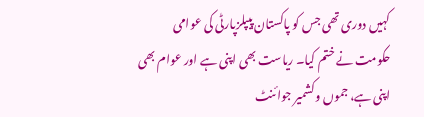کہیں دوری تھی جس کو پاکستان پیپلزپارٹی کی عوامی حکومت نے ختم کیا۔ ریاست بھی اپنی ہے اور عوام بھی اپنی ہے، جموں وکشمیر جوائنٹ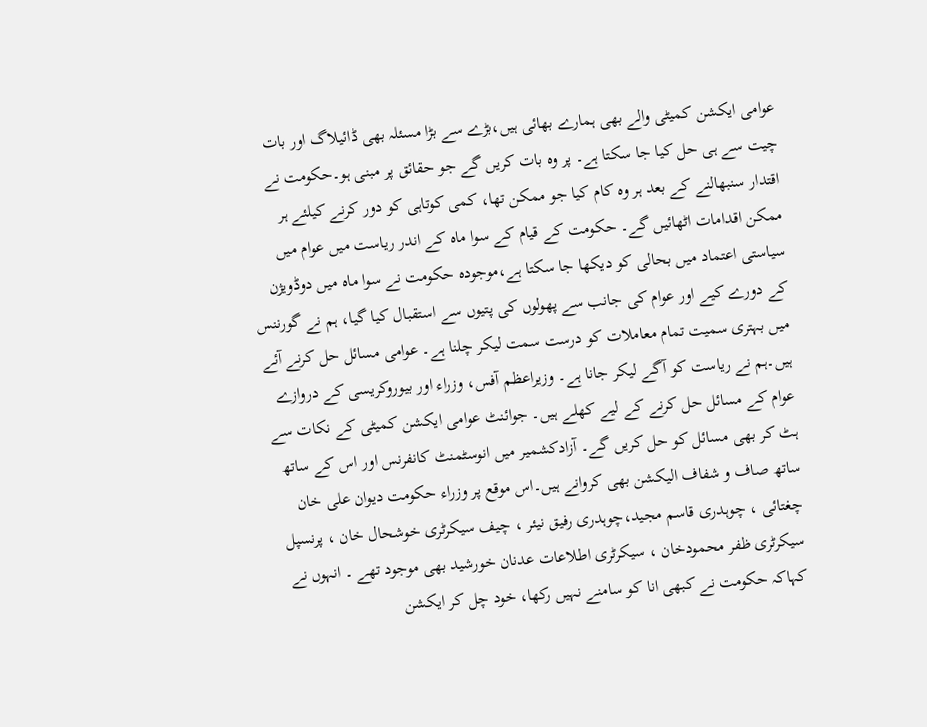عوامی ایکشن کمیٹی والے بھی ہمارے بھائی ہیں،بڑے سے بڑا مسئلہ بھی ڈائیلاگ اور بات چیت سے ہی حل کیا جا سکتا ہے۔ پر وہ بات کریں گے جو حقائق پر مبنی ہو۔حکومت نے اقتدار سنبھالنے کے بعد ہر وہ کام کیا جو ممکن تھا، کمی کوتاہی کو دور کرنے کیلئے ہر ممکن اقدامات اٹھائیں گے۔ حکومت کے قیام کے سوا ماہ کے اندر ریاست میں عوام میں سیاستی اعتماد میں بحالی کو دیکھا جا سکتا ہے،موجودہ حکومت نے سوا ماہ میں دوڈویژن کے دورے کیے اور عوام کی جانب سے پھولوں کی پتیوں سے استقبال کیا گیا، ہم نے گورننس میں بہتری سمیت تمام معاملات کو درست سمت لیکر چلنا ہے۔ عوامی مسائل حل کرنے آئے ہیں۔ہم نے ریاست کو آگے لیکر جانا ہے۔ وزیراعظم آفس، وزراء اور بیوروکریسی کے دروازے عوام کے مسائل حل کرنے کے لیے کھلے ہیں۔ جوائنٹ عوامی ایکشن کمیٹی کے نکات سے ہٹ کر بھی مسائل کو حل کریں گے۔ آزادکشمیر میں انوسٹمنٹ کانفرنس اور اس کے ساتھ ساتھ صاف و شفاف الیکشن بھی کروانے ہیں۔اس موقع پر وزراء حکومت دیوان علی خان چغتائی ، چوہدری قاسم مجید،چوہدری رفیق نیئر ، چیف سیکرٹری خوشحال خان ، پرنسپل سیکرٹری ظفر محمودخان ، سیکرٹری اطلاعات عدنان خورشید بھی موجود تھے ۔ انہوں نے کہاکہ حکومت نے کبھی انا کو سامنے نہیں رکھا، خود چل کر ایکشن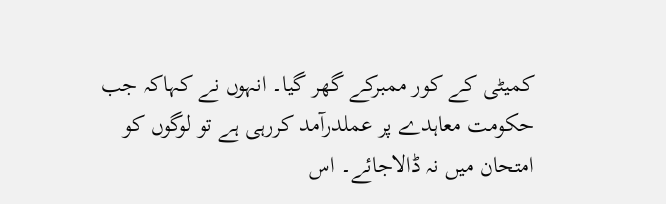کمیٹی کے کور ممبرکے گھر گیا۔ انہوں نے کہاکہ جب حکومت معاہدے پر عملدرآمد کررہی ہے تو لوگوں کو امتحان میں نہ ڈالاجائے۔ اس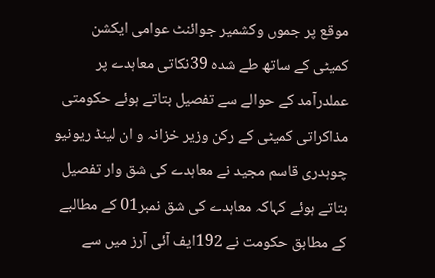موقع پر جموں وکشمیر جوائنٹ عوامی ایکشن کمیٹی کے ساتھ طے شدہ 39نکاتی معاہدے پر عملدرآمد کے حوالے سے تفصیل بتاتے ہوئے حکومتی مذاکراتی کمیٹی کے رکن وزیر خزانہ و ان لینڈ ریونیو چوہدری قاسم مجید نے معاہدے کی شق وار تفصیل بتاتے ہوئے کہاکہ معاہدے کی شق نمبر01 کے مطالبے کے مطابق حکومت نے 192ایف آئی آرز میں سے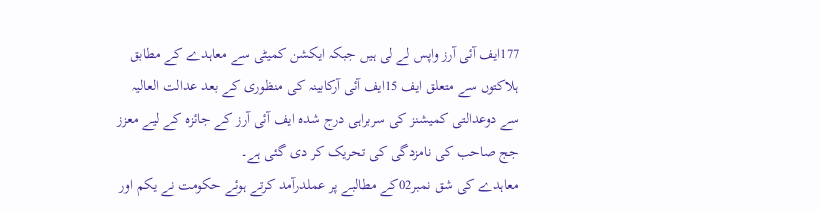177ایف آئی آرز واپس لے لی ہیں جبکہ ایکشن کمیٹی سے معاہدے کے مطابق ہلاکتوں سے متعلق ایف 15ایف آئی آرکابینہ کی منظوری کے بعد عدالت العالیہ سے دوعدالتی کمیشنز کی سربراہی درج شدہ ایف آئی آرز کے جائزہ کے لیے معزز جج صاحب کی نامزدگی کی تحریک کر دی گئی ہے۔
معاہدے کی شق نمبر02کے مطالبے پر عملدرآمد کرتے ہوئے حکومت نے یکم اور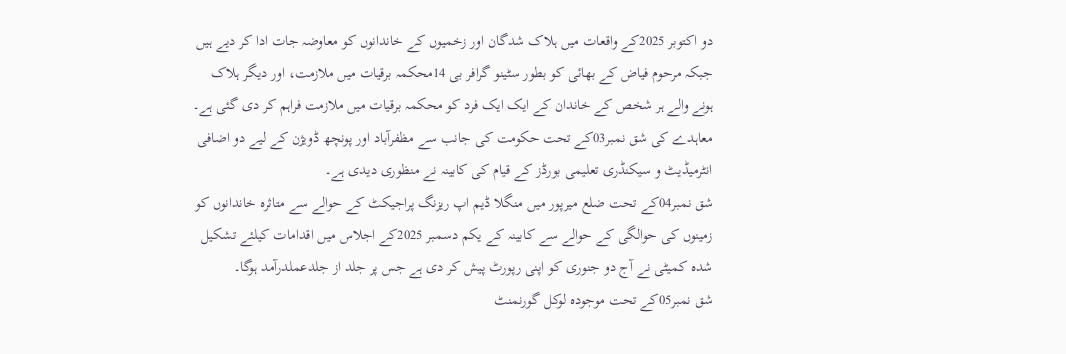دو اکتوبر 2025کے واقعات میں ہلاک شدگان اور زخمیوں کے خاندانوں کو معاوضہ جات ادا کر دیے ہیں جبکہ مرحوم فیاض کے بھائی کو بطور سٹینو گرافر بی 14محکمہ برقیات میں ملازمت، اور دیگر ہلاک ہونے والے ہر شخص کے خاندان کے ایک ایک فرد کو محکمہ برقیات میں ملازمت فراہم کر دی گئی ہے۔
معاہدے کی شق نمبر03کے تحت حکومت کی جانب سے مظفرآباد اور پونچھ ڈویژن کے لیے دو اضافی انٹرمیڈیٹ و سیکنڈری تعلیمی بورڈز کے قیام کی کابینہ نے منظوری دیدی ہے۔
شق نمبر04کے تحت ضلع میرپور میں منگلا ڈیم اپ ریزنگ پراجیکٹ کے حوالے سے متاثرہ خاندانوں کو زمینوں کی حوالگی کے حوالے سے کابینہ کے یکم دسمبر 2025کے اجلاس میں اقدامات کیلئے تشکیل شدہ کمیٹی نے آج دو جنوری کو اپنی رپورٹ پیش کر دی ہے جس پر جلد از جلدعملدرآمد ہوگا۔
شق نمبر05کے تحت موجودہ لوکل گورنمنٹ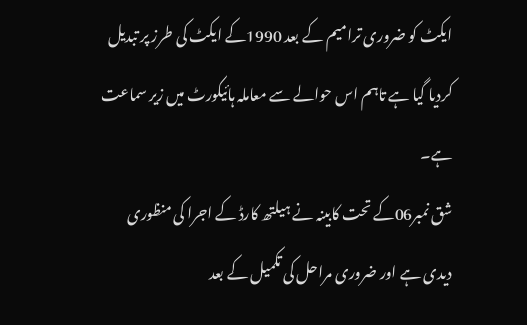ایکٹ کو ضروری ترامیم کے بعد 1990کے ایکٹ کی طرز پر تبدیل کردیا گیا ہے تاہم اس حوالے سے معاملہ ہائیکورٹ میں زیر سماعت ہے۔
شق نمبر06کے تحت کابینہ نے ہیلتھ کارڈ کے اجرا کی منظوری دیدی ہے اور ضروری مراحل کی تکمیل کے بعد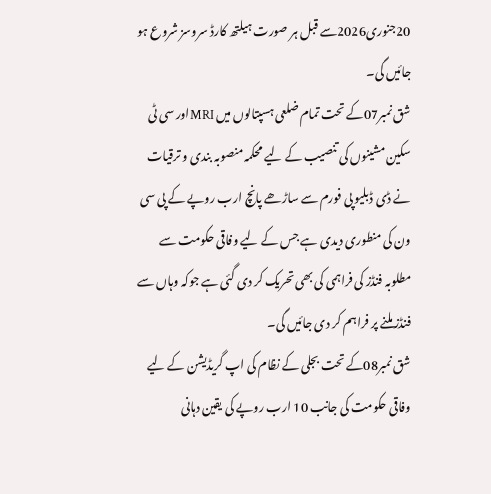20جنوری2026سے قبل ہر صورت ہیلتھ کارڈ سروسز شروع ہو جائیں گی۔
شق نمبر07کے تحت تمام ضلعی ہسپتالوں میں MRIاور سی ٹی سکین مشینوں کی تنصیب کے لیے محکمہ منصوبہ بندی و ترقیات نے ڈی ڈبلیو پی فورم سے ساڑھے پانچ ارب روپے کے پی سی ون کی منطوری دیدی ہے جس کے لیے وفاقی حکومت سے مطلوبہ فنڈز کی فراہمی کی بھی تحریک کر دی گئی ہے جوکہ وہاں سے فنڈز ملنے پر فراہم کر دی جائیں گی۔
شق نمبر08کے تحت بجلی کے نظام کی اپ گریڈیشن کے لیے وفاقی حکومت کی جانب 10 ارب روپے کی یقین دہانی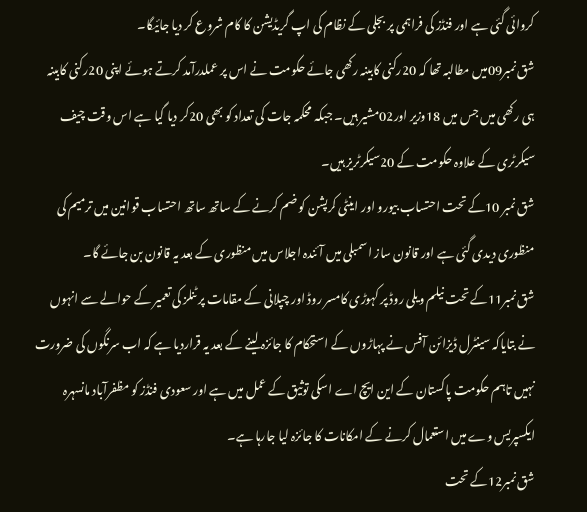کروائی گئی ہے اور فنڈز کی فراہمی پر بجلی کے نظام کی اپ گریڈیشن کا کام شروع کر دیا جائیگا۔
شق نمبر09میں مطالبہ تھا کہ 20رکنی کابینہ رکھی جائے حکومت نے اس پر عملدرآمد کرتے ہوئے اپنی 20رکنی کابینہ ہی رکھی میں جس میں 18وزیر اور02مشیر ہیں۔ جبکہ محکمہ جات کی تعداد کو بھی 20کر دیا گیا ہے اس وقت چیف سیکرٹری کے علاوہ حکومت کے 20سیکرٹریز ہیں۔
شق نمبر 10کے تحت احتساب بیورو اور اینٹی کرپشن کو ضم کرنے کے ساتھ ساتھ احتساب قوانین میں ترمیم کی منظوری دیدی گئی ہے اور قانون ساز اسمبلی میں آئندہ اجلاس میں منظوری کے بعد یہ قانون بن جائے گا۔
شق نمبر11کے تحت نیلم ویلی روڈ پر کہوڑی کامسر روڈ اور چپلانی کے مقامات پر ٹنلز کی تعمیر کے حوالے سے انہوں نے بتایاکہ سینٹرل ڈیزائن آفس نے پہاڑوں کے استحکام کا جائزہ لینے کے بعد یہ قراردیا ہے کہ اب سرنگوں کی ضرورت نہیں تاہم حکومت پاکستان کے این ایچ اے اسکی توثیق کے عمل میں ہے اور سعودی فنڈز کو مظفرآباد مانسہرہ ایکسپریس وے میں استعمال کرنے کے امکانات کا جائزہ لیا جارہا ہے۔
شق نمبر12کے تحت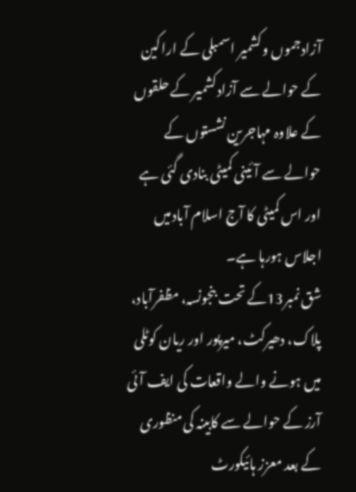آزادجموں وکشمیر اسمبلی کے اراکین کے حوالے سے آزادکشمیر کے حلقوں کے علاوہ مہاجرین نشستوں کے حوالے سے آئینی کمیٹی بنادی گئی ہے اور اس کمیٹی کا آج اسلام آبادمیں اجلاس ہورہا ہے۔
شق نمبر13کے تحت بنجونسہ، مظفرآباد، پلاک، دھیرکٹ، میرپور اور ریان کوٹلی میں ہونے والے واقعات کی ایف آئی آرز کے حوالے سے کابینہ کی منظوری کے بعد معزز ہائیکورٹ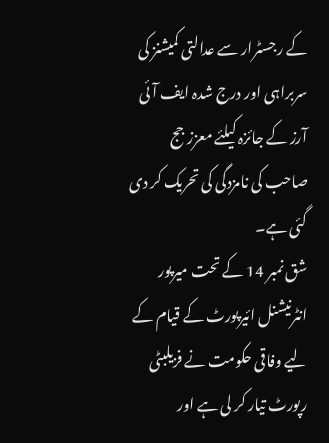کے رجسٹرار سے عدالتی کمیشنز کی سربراہی اور درج شدہ ایف آئی آرز کے جائزہ کیلئے معزز جج صاحب کی نامزدگی کی تحریک کر دی گئی ہے۔
شق نمبر 14 کے تحت میرپور انٹرنیشنل ائیرپورٹ کے قیام کے لیے وفاقی حکومت نے فزیلبٹی رپورٹ تیار کر لی ہے اور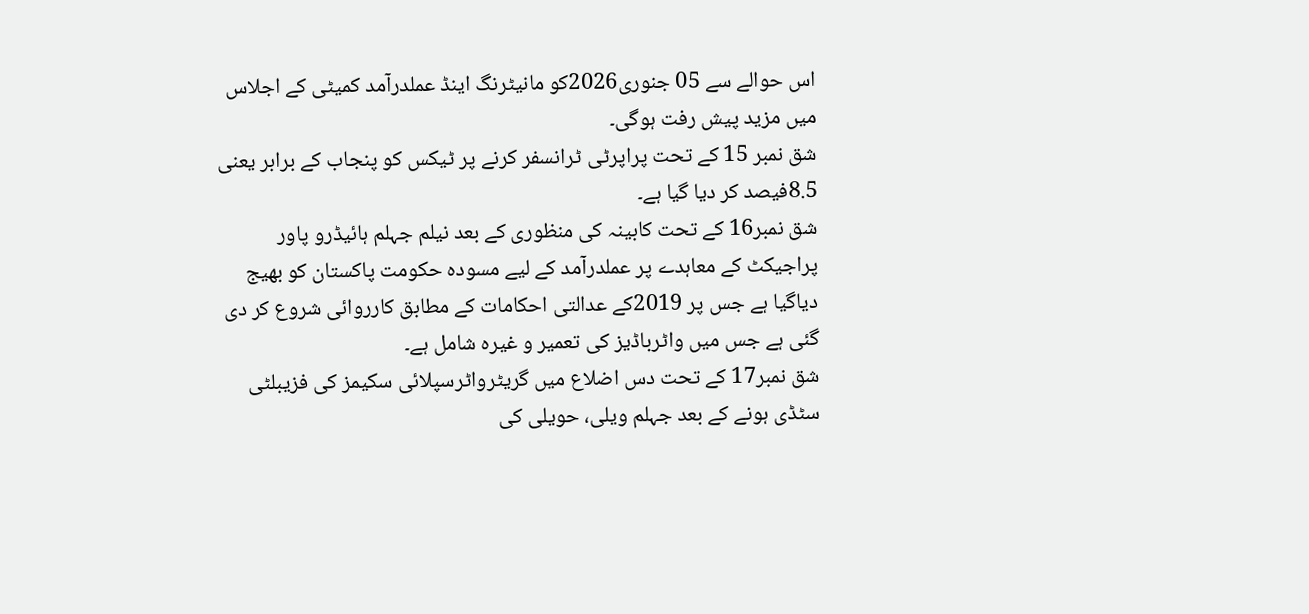اس حوالے سے 05 جنوری2026کو مانیٹرنگ اینڈ عملدرآمد کمیٹی کے اجلاس میں مزید پیش رفت ہوگی۔
شق نمبر 15 کے تحت پراپرٹی ٹرانسفر کرنے پر ٹیکس کو پنجاب کے برابر یعنی 8.5فیصد کر دیا گیا ہے۔
شق نمبر16 کے تحت کابینہ کی منظوری کے بعد نیلم جہلم ہائیڈرو پاور پراجیکٹ کے معاہدے پر عملدرآمد کے لیے مسودہ حکومت پاکستان کو بھیج دیاگیا ہے جس پر 2019کے عدالتی احکامات کے مطابق کارروائی شروع کر دی گئی ہے جس میں واٹرباڈیز کی تعمیر و غیرہ شامل ہے۔
شق نمبر17 کے تحت دس اضلاع میں گریٹرواٹرسپلائی سکیمز کی فزیبلٹی سٹڈی ہونے کے بعد جہلم ویلی، حویلی کی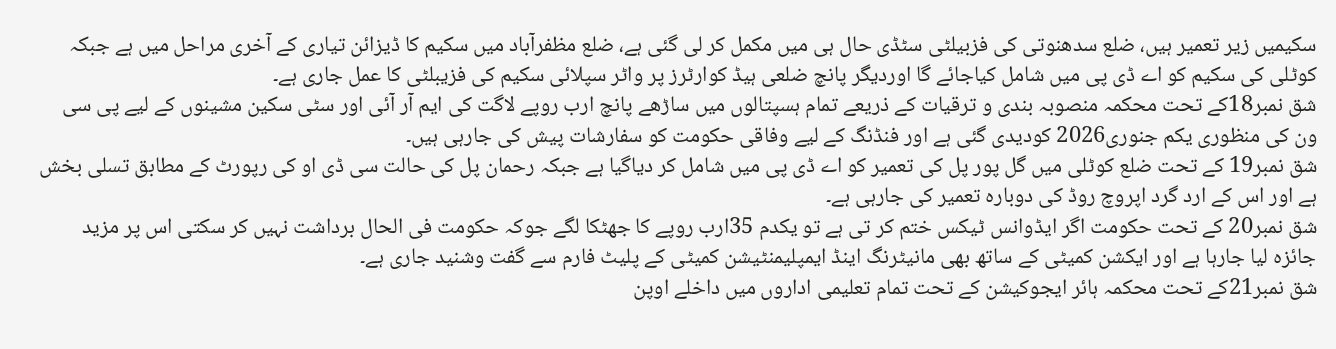سکیمیں زیر تعمیر ہیں، ضلع سدھنوتی کی فزبیلٹی سٹڈی حال ہی میں مکمل کر لی گئی ہے، ضلع مظفرآباد میں سکیم کا ڈیزائن تیاری کے آخری مراحل میں ہے جبکہ کوٹلی کی سکیم کو اے ڈی پی میں شامل کیاجائے گا اوردیگر پانچ ضلعی ہیڈ کوارٹرز پر واٹر سپلائی سکیم کی فزیبلٹی کا عمل جاری ہے۔
شق نمبر18کے تحت محکمہ منصوبہ بندی و ترقیات کے ذریعے تمام ہسپتالوں میں ساڑھے پانچ ارب روپے لاگت کی ایم آر آئی اور سٹی سکین مشینوں کے لیے پی سی ون کی منظوری یکم جنوری2026 کودیدی گئی ہے اور فنڈنگ کے لیے وفاقی حکومت کو سفارشات پیش کی جارہی ہیں۔
شق نمبر19 کے تحت ضلع کوٹلی میں گل پور پل کی تعمیر کو اے ڈی پی میں شامل کر دیاگیا ہے جبکہ رحمان پل کی حالت سی ڈی او کی رپورٹ کے مطابق تسلی بخش ہے اور اس کے ارد گرد اپروچ روڈ کی دوبارہ تعمیر کی جارہی ہے۔
شق نمبر20 کے تحت حکومت اگر ایڈوانس ٹیکس ختم کر تی ہے تو یکدم 35ارب روپے کا جھٹکا لگے جوکہ حکومت فی الحال برداشت نہیں کر سکتی اس پر مزید جائزہ لیا جارہا ہے اور ایکشن کمیٹی کے ساتھ بھی مانیٹرنگ اینڈ ایمپلیمنٹیشن کمیٹی کے پلیٹ فارم سے گفت وشنید جاری ہے۔
شق نمبر21کے تحت محکمہ ہائر ایجوکیشن کے تحت تمام تعلیمی اداروں میں داخلے اوپن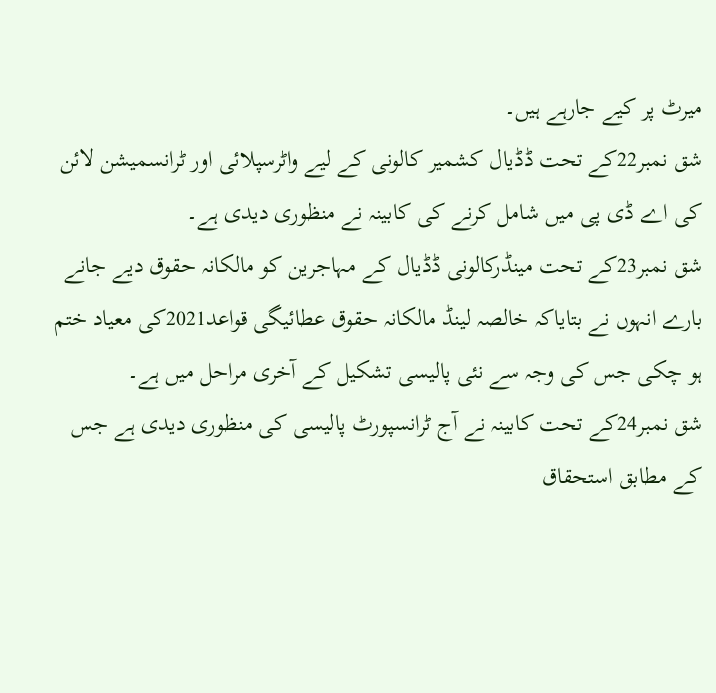میرٹ پر کیے جارہے ہیں۔
شق نمبر22کے تحت ڈڈیال کشمیر کالونی کے لیے واٹرسپلائی اور ٹرانسمیشن لائن کی اے ڈی پی میں شامل کرنے کی کابینہ نے منظوری دیدی ہے۔
شق نمبر23کے تحت مینڈرکالونی ڈڈیال کے مہاجرین کو مالکانہ حقوق دیے جانے بارے انہوں نے بتایاکہ خالصہ لینڈ مالکانہ حقوق عطائیگی قواعد2021کی معیاد ختم ہو چکی جس کی وجہ سے نئی پالیسی تشکیل کے آخری مراحل میں ہے۔
شق نمبر24کے تحت کابینہ نے آج ٹرانسپورٹ پالیسی کی منظوری دیدی ہے جس کے مطابق استحقاق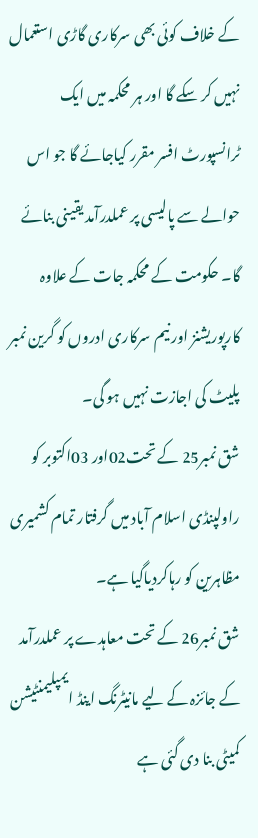کے خلاف کوئی بھی سرکاری گاڑی استعمال نہیں کر سکے گا اور ہر محکمہ میں ایک ٹرانسپورٹ افسر مقرر کیاجائے گا جو اس حوالے سے پالیسی پر عملدرآمد یقینی بنائے گا۔ حکومت کے محکمہ جات کے علاوہ کارپوریشنز اور نیم سرکاری ادروں کو گرین نمبر پلیٹ کی اجازت نہیں ہو گی۔
شق نمبر25 کے تحت02اور 03اکتوبر کو راولپنڈی اسلام آباد میں گرفتار تمام کشمیری مظاہرین کو رہاکردیاگیا ہے۔
شق نمبر26 کے تحت معاہدے پر عملدرآمد کے جائزہ کے لیے مانیٹرنگ اینڈ ایمپلیمنٹیشن کمیٹی بنا دی گئی ہے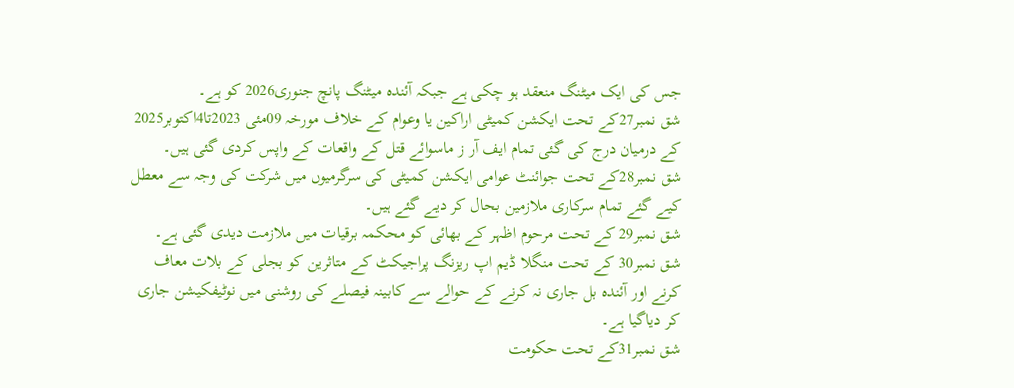جس کی ایک میٹنگ منعقد ہو چکی ہے جبکہ آئندہ میٹنگ پانچ جنوری2026 کو ہے۔
شق نمبر27کے تحت ایکشن کمیٹی اراکین یا وعوام کے خلاف مورخہ 09مئی 2023تا4اکتوبر2025 کے درمیان درج کی گئی تمام ایف آر ز ماسوائے قتل کے واقعات کے واپس کردی گئی ہیں۔
شق نمبر28کے تحت جوائنٹ عوامی ایکشن کمیٹی کی سرگرمیوں میں شرکت کی وجہ سے معطل کیے گئے تمام سرکاری ملازمین بحال کر دیے گئے ہیں۔
شق نمبر29 کے تحت مرحوم اظہر کے بھائی کو محکمہ برقیات میں ملازمت دیدی گئی ہے۔
شق نمبر30 کے تحت منگلا ڈیم اپ ریزنگ پراجیکٹ کے متاثرین کو بجلی کے بلات معاف کرنے اور آئندہ بل جاری نہ کرنے کے حوالے سے کابینہ فیصلے کی روشنی میں نوٹیفکیشن جاری کر دیاگیا ہے۔
شق نمبر31کے تحت حکومت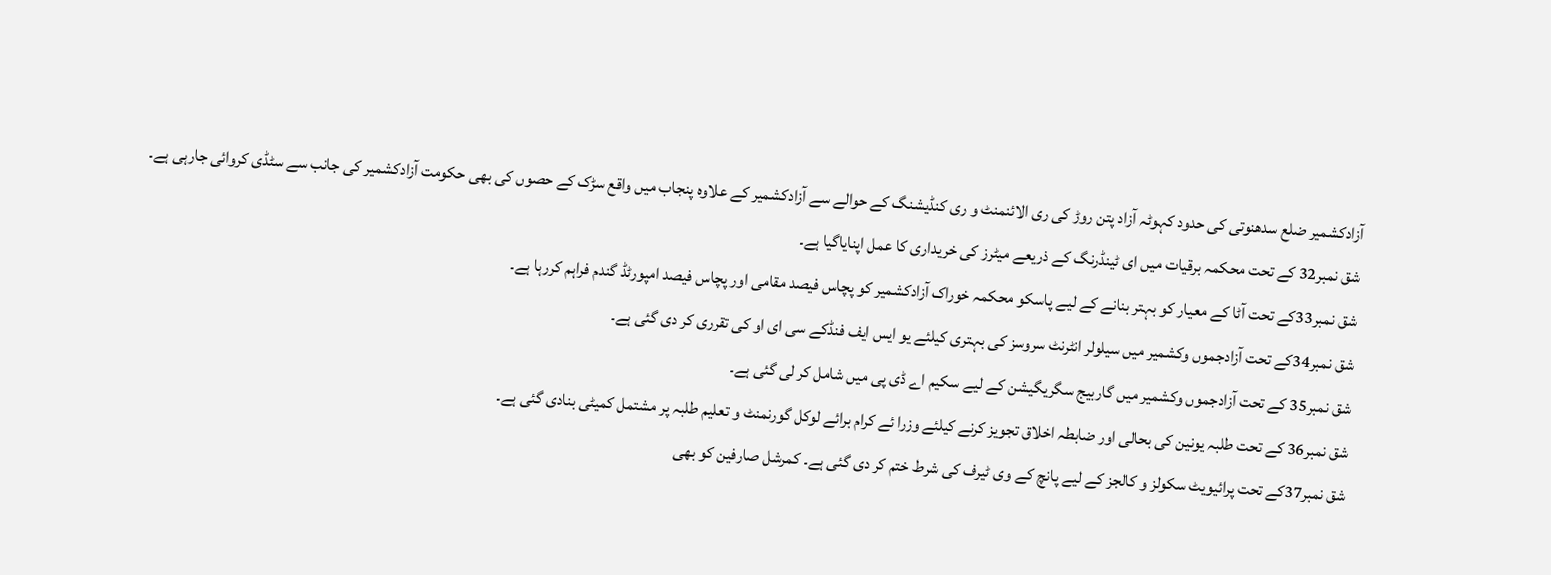آزادکشمیر ضلع سدھنوتی کی حدود کہوٹہ آزاد پتن روڑ کی ری الائنمنٹ و ری کنڈیشنگ کے حوالے سے آزادکشمیر کے علاوہ پنجاب میں واقع سڑک کے حصوں کی بھی حکومت آزادکشمیر کی جانب سے سٹڈی کروائی جارہی ہے۔
شق نمبر32 کے تحت محکمہ برقیات میں ای ٹینڈرنگ کے ذریعے میٹرز کی خریداری کا عمل اپنایاگیا ہے۔
شق نمبر33کے تحت آٹا کے معیار کو بہتر بنانے کے لیے پاسکو محکمہ خوراک آزادکشمیر کو پچاس فیصد مقامی اور پچاس فیصد امپورٹڈ گندم فراہم کررہا ہے۔
شق نمبر34کے تحت آزادجموں وکشمیر میں سیلولر انٹرنٹ سروسز کی بہتری کیلئے یو ایس ایف فنڈکے سی ای او کی تقرری کر دی گئی ہے۔
شق نمبر35 کے تحت آزادجموں وکشمیر میں گاربیج سگریگیشن کے لیے سکیم اے ڈی پی میں شامل کر لی گئی ہے۔
شق نمبر36 کے تحت طلبہ یونین کی بحالی اور ضابطہ اخلاق تجویز کرنے کیلئے وزرا ئے کرام برائے لوکل گورنمنٹ و تعلیم طلبہ پر مشتمل کمیٹی بنادی گئی ہے۔
شق نمبر37کے تحت پرائیویٹ سکولز و کالجز کے لیے پانچ کے وی ٹیرف کی شرط ختم کر دی گئی ہے۔ کمرشل صارفین کو بھی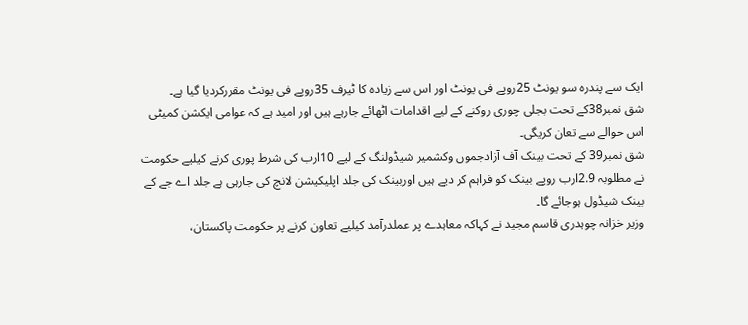ایک سے پندرہ سو یونٹ 25روپے فی یونٹ اور اس سے زیادہ کا ٹیرف 35روپے فی یونٹ مقررکردیا گیا ہے۔
شق نمبر38کے تحت بجلی چوری روکنے کے لیے اقدامات اٹھائے جارہے ہیں اور امید ہے کہ عوامی ایکشن کمیٹی اس حوالے سے تعان کریگی۔
شق نمبر39 کے تحت بینک آف آزادجموں وکشمیر شیڈولنگ کے لیے 10ارب کی شرط پوری کرنے کیلیے حکومت نے مطلوبہ 2.9ارب روپے بینک کو فراہم کر دیے ہیں اوربینک کی جلد اپلیکیشن لانچ کی جارہی ہے جلد اے جے کے بینک شیڈول ہوجائے گا۔
وزیر خزانہ چوہدری قاسم مجید نے کہاکہ معاہدے پر عملدرآمد کیلیے تعاون کرنے پر حکومت پاکستان،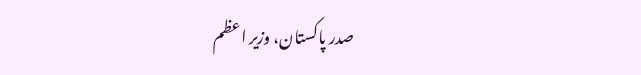صدر پاکستان، وزیر اعظم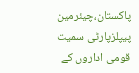پاکستان،چیئرمین پیپلزپارٹی سمیت قومی اداروں کے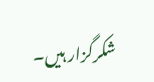شکرگزار ہیں۔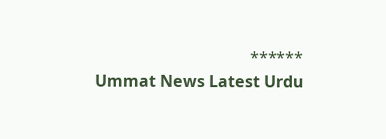٭٭٭٭٭٭
Ummat News Latest Urdu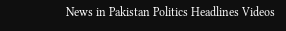News in Pakistan Politics Headlines Videos